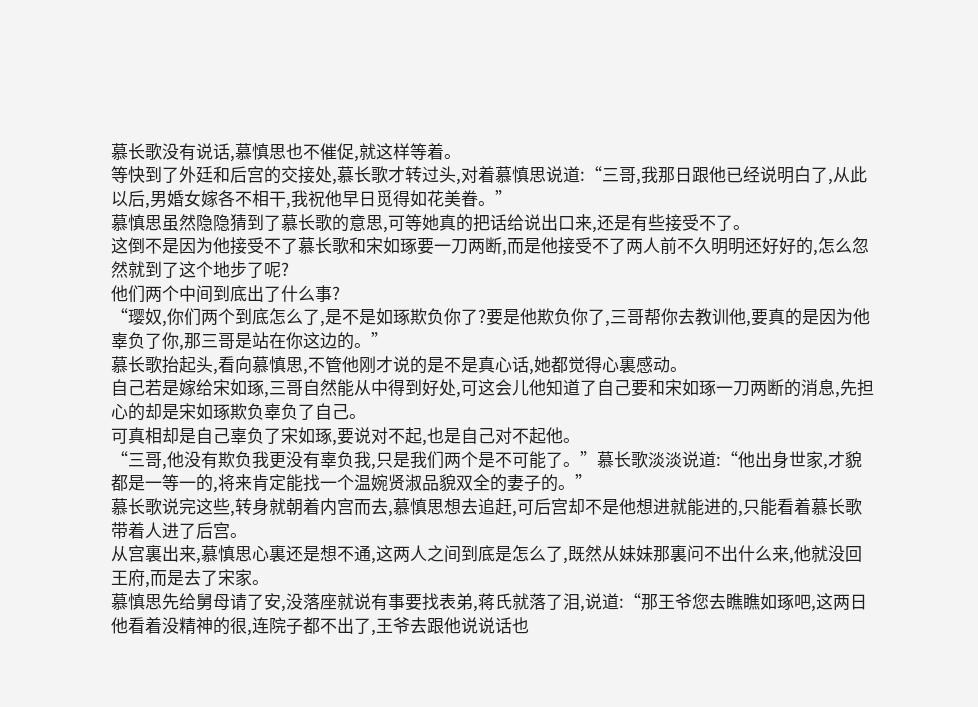慕长歌没有说话,慕慎思也不催促,就这样等着。
等快到了外廷和后宫的交接处,慕长歌才转过头,对着慕慎思说道:“三哥,我那日跟他已经说明白了,从此以后,男婚女嫁各不相干,我祝他早日觅得如花美眷。”
慕慎思虽然隐隐猜到了慕长歌的意思,可等她真的把话给说出口来,还是有些接受不了。
这倒不是因为他接受不了慕长歌和宋如琢要一刀两断,而是他接受不了两人前不久明明还好好的,怎么忽然就到了这个地步了呢?
他们两个中间到底出了什么事?
“璎奴,你们两个到底怎么了,是不是如琢欺负你了?要是他欺负你了,三哥帮你去教训他,要真的是因为他辜负了你,那三哥是站在你这边的。”
慕长歌抬起头,看向慕慎思,不管他刚才说的是不是真心话,她都觉得心裏感动。
自己若是嫁给宋如琢,三哥自然能从中得到好处,可这会儿他知道了自己要和宋如琢一刀两断的消息,先担心的却是宋如琢欺负辜负了自己。
可真相却是自己辜负了宋如琢,要说对不起,也是自己对不起他。
“三哥,他没有欺负我更没有辜负我,只是我们两个是不可能了。”慕长歌淡淡说道:“他出身世家,才貌都是一等一的,将来肯定能找一个温婉贤淑品貌双全的妻子的。”
慕长歌说完这些,转身就朝着内宫而去,慕慎思想去追赶,可后宫却不是他想进就能进的,只能看着慕长歌带着人进了后宫。
从宫裏出来,慕慎思心裏还是想不通,这两人之间到底是怎么了,既然从妹妹那裏问不出什么来,他就没回王府,而是去了宋家。
慕慎思先给舅母请了安,没落座就说有事要找表弟,蒋氏就落了泪,说道:“那王爷您去瞧瞧如琢吧,这两日他看着没精神的很,连院子都不出了,王爷去跟他说说话也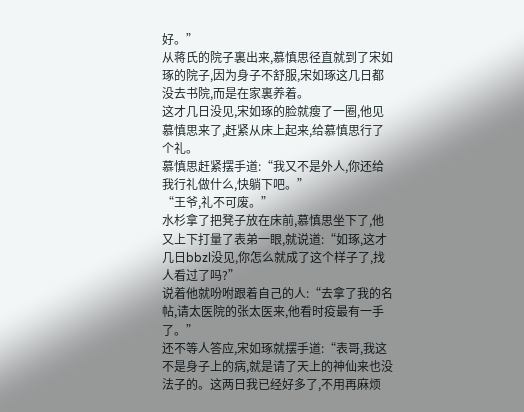好。”
从蒋氏的院子裏出来,慕慎思径直就到了宋如琢的院子,因为身子不舒服,宋如琢这几日都没去书院,而是在家裏养着。
这才几日没见,宋如琢的脸就瘦了一圈,他见慕慎思来了,赶紧从床上起来,给慕慎思行了个礼。
慕慎思赶紧摆手道:“我又不是外人,你还给我行礼做什么,快躺下吧。”
“王爷,礼不可废。”
水杉拿了把凳子放在床前,慕慎思坐下了,他又上下打量了表弟一眼,就说道:“如琢,这才几日bbzl没见,你怎么就成了这个样子了,找人看过了吗?”
说着他就吩咐跟着自己的人:“去拿了我的名帖,请太医院的张太医来,他看时疫最有一手了。”
还不等人答应,宋如琢就摆手道:“表哥,我这不是身子上的病,就是请了天上的神仙来也没法子的。这两日我已经好多了,不用再麻烦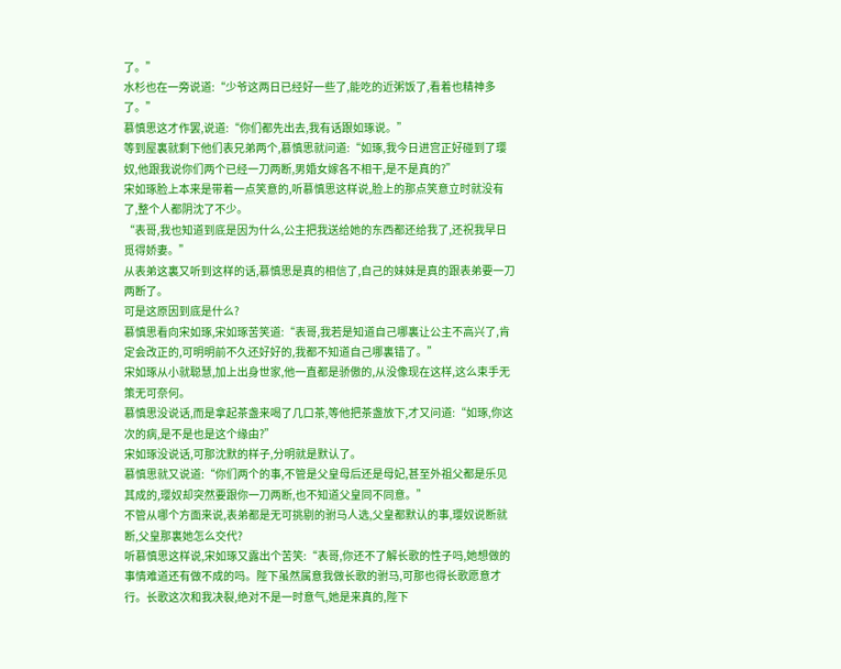了。”
水杉也在一旁说道:“少爷这两日已经好一些了,能吃的近粥饭了,看着也精神多了。”
慕慎思这才作罢,说道:“你们都先出去,我有话跟如琢说。”
等到屋裏就剩下他们表兄弟两个,慕慎思就问道:“如琢,我今日进宫正好碰到了璎奴,他跟我说你们两个已经一刀两断,男婚女嫁各不相干,是不是真的?”
宋如琢脸上本来是带着一点笑意的,听慕慎思这样说,脸上的那点笑意立时就没有了,整个人都阴沈了不少。
“表哥,我也知道到底是因为什么,公主把我送给她的东西都还给我了,还祝我早日觅得娇妻。”
从表弟这裏又听到这样的话,慕慎思是真的相信了,自己的妹妹是真的跟表弟要一刀两断了。
可是这原因到底是什么?
慕慎思看向宋如琢,宋如琢苦笑道:“表哥,我若是知道自己哪裏让公主不高兴了,肯定会改正的,可明明前不久还好好的,我都不知道自己哪裏错了。”
宋如琢从小就聪慧,加上出身世家,他一直都是骄傲的,从没像现在这样,这么束手无策无可奈何。
慕慎思没说话,而是拿起茶盏来喝了几口茶,等他把茶盏放下,才又问道:“如琢,你这次的病,是不是也是这个缘由?”
宋如琢没说话,可那沈默的样子,分明就是默认了。
慕慎思就又说道:“你们两个的事,不管是父皇母后还是母妃,甚至外祖父都是乐见其成的,璎奴却突然要跟你一刀两断,也不知道父皇同不同意。”
不管从哪个方面来说,表弟都是无可挑剔的驸马人选,父皇都默认的事,璎奴说断就断,父皇那裏她怎么交代?
听慕慎思这样说,宋如琢又露出个苦笑:“表哥,你还不了解长歌的性子吗,她想做的事情难道还有做不成的吗。陛下虽然属意我做长歌的驸马,可那也得长歌愿意才行。长歌这次和我决裂,绝对不是一时意气,她是来真的,陛下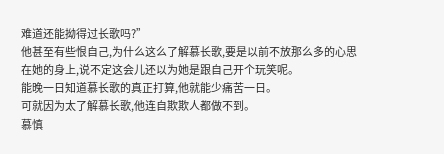难道还能拗得过长歌吗?”
他甚至有些恨自己,为什么这么了解慕长歌,要是以前不放那么多的心思在她的身上,说不定这会儿还以为她是跟自己开个玩笑呢。
能晚一日知道慕长歌的真正打算,他就能少痛苦一日。
可就因为太了解慕长歌,他连自欺欺人都做不到。
慕慎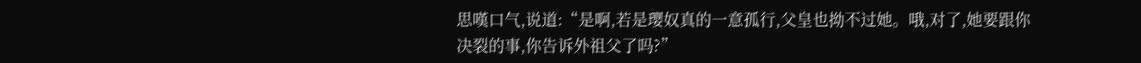思嘆口气,说道:“是啊,若是璎奴真的一意孤行,父皇也拗不过她。哦,对了,她要跟你决裂的事,你告诉外祖父了吗?”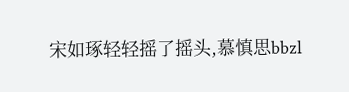宋如琢轻轻摇了摇头,慕慎思bbzl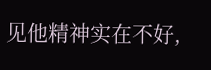见他精神实在不好,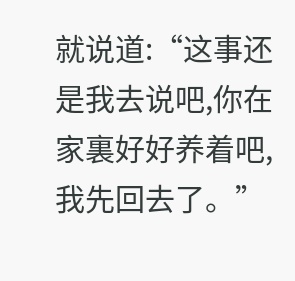就说道:“这事还是我去说吧,你在家裏好好养着吧,我先回去了。”